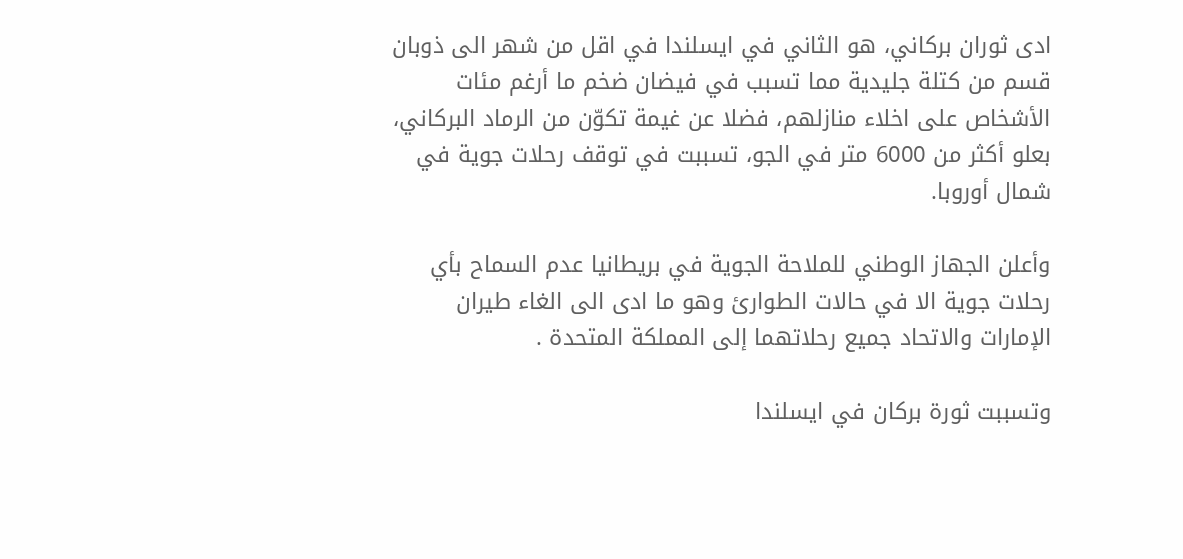ادى ثوران بركاني، هو الثاني في ايسلندا في اقل من شهر الى ذوبان قسم من كتلة جليدية مما تسبب في فيضان ضخم ما أرغم مئات الأشخاص على اخلاء منازلهم، فضلا عن غيمة تكوّن من الرماد البركاني، بعلو أكثر من 6000 متر في الجو، تسببت في توقف رحلات جوية في شمال أوروبا.

وأعلن الجهاز الوطني للملاحة الجوية في بريطانيا عدم السماح بأي رحلات جوية الا في حالات الطوارئ وهو ما ادى الى الغاء طيران الإمارات والاتحاد جميع رحلاتهما إلى المملكة المتحدة .

وتسببت ثورة بركان في ايسلندا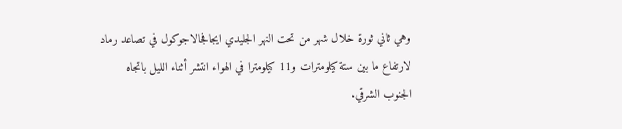وهي ثاني ثورة خلال شهر من تحت النهر الجليدي ايجافجالاجوكول في تصاعد رماد لارتفاع ما بين ستة كيلومترات و11 كيلومترا في الهواء انتشر أثناء الليل باتجاه الجنوب الشرقي.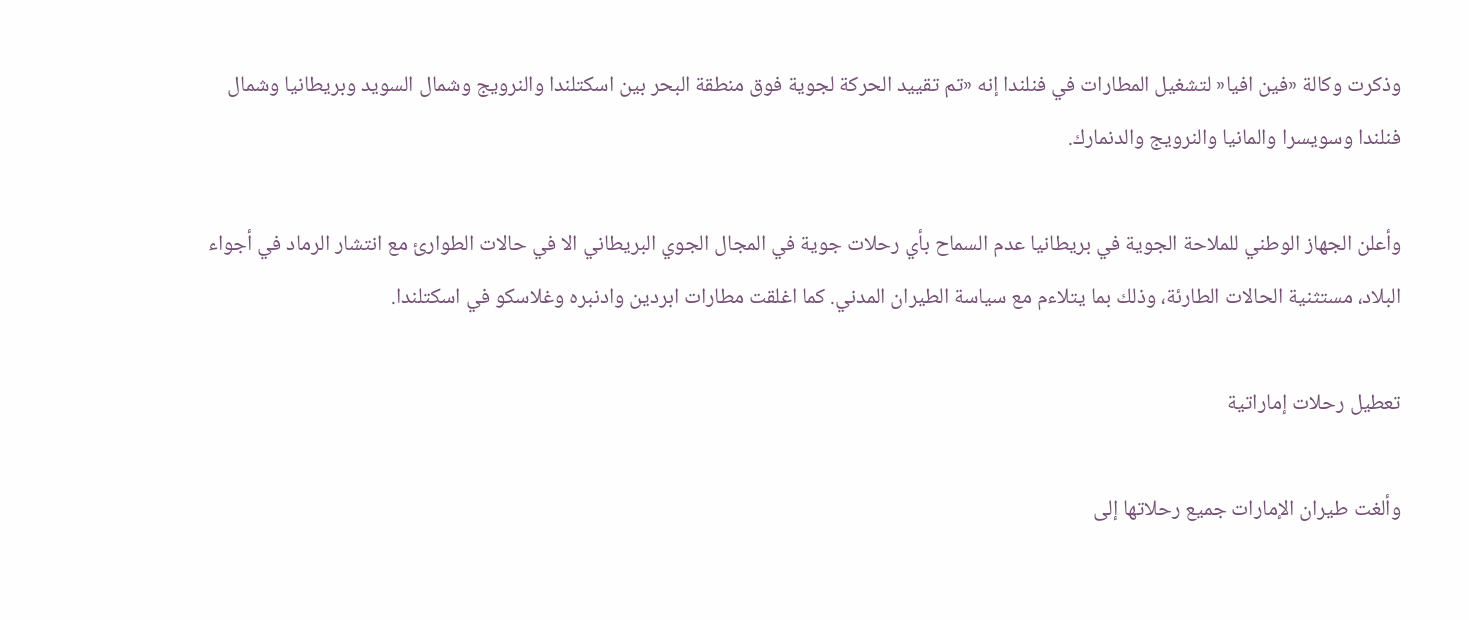وذكرت وكالة «فين افيا« لتشغيل المطارات في فنلندا إنه «تم تقييد الحركة لجوية فوق منطقة البحر بين اسكتلندا والنرويج وشمال السويد وبريطانيا وشمال فنلندا وسويسرا والمانيا والنرويج والدنمارك.

وأعلن الجهاز الوطني للملاحة الجوية في بريطانيا عدم السماح بأي رحلات جوية في المجال الجوي البريطاني الا في حالات الطوارئ مع انتشار الرماد في أجواء البلاد، مستثنية الحالات الطارئة، وذلك بما يتلاءم مع سياسة الطيران المدني. كما اغلقت مطارات ابردين وادنبره وغلاسكو في اسكتلندا.

تعطيل رحلات إماراتية

وألغت طيران الإمارات جميع رحلاتها إلى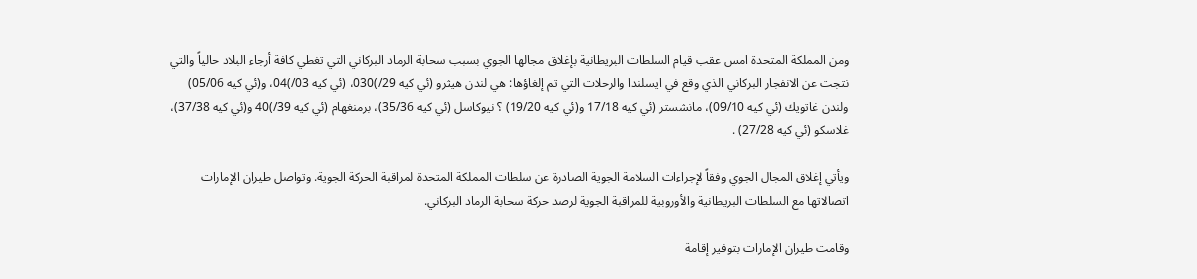ومن المملكة المتحدة امس عقب قيام السلطات البريطانية بإغلاق مجالها الجوي بسبب سحابة الرماد البركاني التي تغطي كافة أرجاء البلاد حالياً والتي نتجت عن الانفجار البركاني الذي وقع في ايسلندا والرحلات التي تم إلغاؤها: هي لندن هيثرو (ئي كيه 29/)030، (ئي كيه 03/)04، و(ئي كيه 05/06) ولندن غاتويك (ئي كيه 09/10)، مانشستر (ئي كيه 17/18 و(ئي كيه 19/20) ؟ نيوكاسل (ئي كيه 35/36)، برمنغهام (ئي كيه 39/)40 و(ئي كيه 37/38)، غلاسكو (ئي كيه 27/28) .

ويأتي إغلاق المجال الجوي وفقاً لإجراءات السلامة الجوية الصادرة عن سلطات المملكة المتحدة لمراقبة الحركة الجوية. وتواصل طيران الإمارات اتصالاتها مع السلطات البريطانية والأوروبية للمراقبة الجوية لرصد حركة سحابة الرماد البركاني.

وقامت طيران الإمارات بتوفير إقامة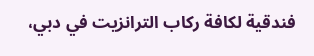فندقية لكافة ركاب الترانزيت في دبي،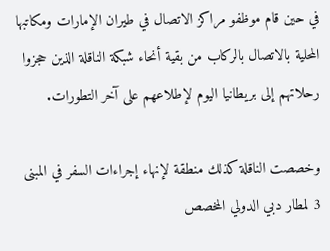في حين قام موظفو مراكز الاتصال في طيران الإمارات ومكاتبها المحلية بالاتصال بالركاب من بقية أنحاء شبكة الناقلة الذين حجزوا رحلاتهم إلى بريطانيا اليوم لإطلاعهم على آخر التطورات.

وخصصت الناقلة كذلك منطقة لإنهاء إجراءات السفر في المبنى 3 لمطار دبي الدولي المخصص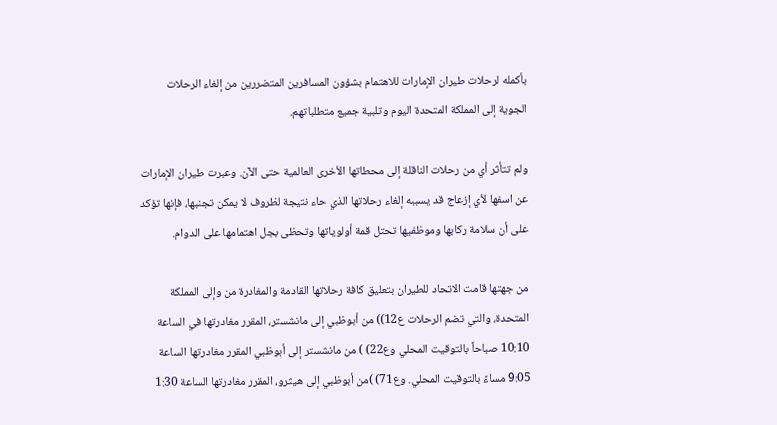بأكمله لرحلات طيران الإمارات للاهتمام بشؤون المسافرين المتضررين من إلغاء الرحلات الجوية إلى المملكة المتحدة اليوم وتلبية جميع متطلباتهم.

ولم تتأثر أي من رحلات الناقلة إلى محطاتها الأخرى العالمية حتى الآن. وعبرت طيران الإمارات عن اسفها لأي إزعاج قد يسببه إلغاء رحلاتها الذي حاء نتيجة لظروف لا يمكن تجنبها، فإنها تؤكد على أن سلامة ركابها وموظفيها تحتل قمة أولوياتها وتحظى بجل اهتمامها على الدوام.

من جهتها قامت الاتحاد للطيران بتعليق كافة رحلاتها القادمة والمغادرة من وإلى المملكة المتحدة، والتي تضم الرحلات ع12)) من أبوظبي إلى مانشستر، المقرر مغادرتها في الساعة 10:10 صباحاً بالتوقيت المحلي وع22) ) من مانشستر إلى أبوظبي المقرر مغادرتها الساعة 9:05 مساءً بالتوقيت المحلي. وع71) )من أبوظبي إلى هيثرو، المقرر مغادرتها الساعة 1:30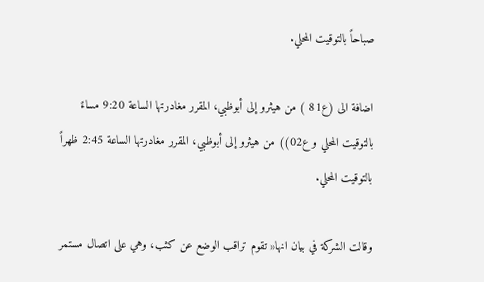صباحاً بالتوقيت المحلي.

اضافة الى (ع81 ) من هيثرو إلى أبوظبي، المقرر مغادرتها الساعة 9:20 مساءً بالتوقيت المحلي و ع02)) من هيثرو إلى أبوظبي، المقرر مغادرتها الساعة 2:45 ظهراً بالتوقيت المحلي.

وقالت الشركة في بيان انها« تقوم تراقب الوضع عن كثب، وهي على اتصال مستمر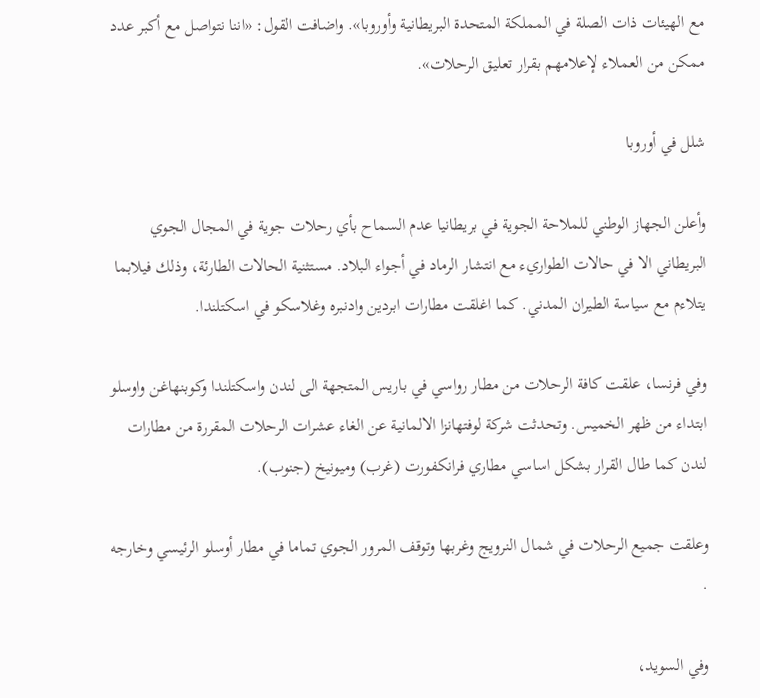مع الهيئات ذات الصلة في المملكة المتحدة البريطانية وأوروبا». واضافت القول: «اننا نتواصل مع أكبر عدد ممكن من العملاء لإعلامهم بقرار تعليق الرحلات».

شلل في أوروبا

وأعلن الجهاز الوطني للملاحة الجوية في بريطانيا عدم السماح بأي رحلات جوية في المجال الجوي البريطاني الا في حالات الطواريء مع انتشار الرماد في أجواء البلاد. مستثنية الحالات الطارئة، وذلك فيلابما يتلاءم مع سياسة الطيران المدني. كما اغلقت مطارات ابردين وادنبره وغلاسكو في اسكتلندا.

وفي فرنسا، علقت كافة الرحلات من مطار رواسي في باريس المتجهة الى لندن واسكتلندا وكوبنهاغن واوسلو ابتداء من ظهر الخميس. وتحدثت شركة لوفتهانزا الالمانية عن الغاء عشرات الرحلات المقررة من مطارات لندن كما طال القرار بشكل اساسي مطاري فرانكفورت (غرب) وميونيخ (جنوب).

وعلقت جميع الرحلات في شمال النرويج وغربها وتوقف المرور الجوي تماما في مطار أوسلو الرئيسي وخارجه .

وفي السويد،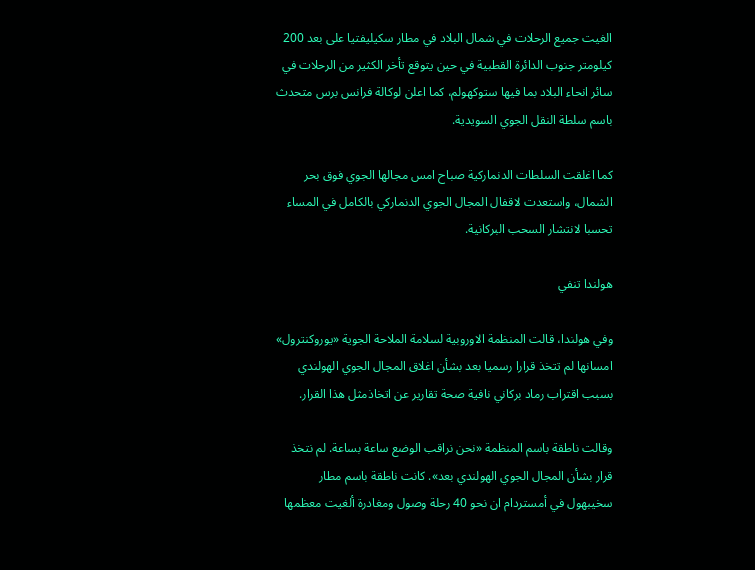الغيت جميع الرحلات في شمال البلاد في مطار سكيليفتيا على بعد 200 كيلومتر جنوب الدائرة القطبية في حين يتوقع تأخر الكثير من الرحلات في سائر انحاء البلاد بما فيها ستوكهولم، كما اعلن لوكالة فرانس برس متحدث باسم سلطة النقل الجوي السويدية.

كما اغلقت السلطات الدنماركية صباح امس مجالها الجوي فوق بحر الشمال، واستعدت لاقفال المجال الجوي الدنماركي بالكامل في المساء تحسبا لانتشار السحب البركانية.

هولندا تنفي

وفي هولندا، قالت المنظمة الاوروبية لسلامة الملاحة الجوية «يوروكنترول» امسانها لم تتخذ قرارا رسميا بعد بشأن اغلاق المجال الجوي الهولندي بسبب اقتراب رماد بركاني نافية صحة تقارير عن اتخاذمثل هذا القرار.

وقالت ناطقة باسم المنظمة «نحن نراقب الوضع ساعة بساعة. لم نتخذ قرار بشأن المجال الجوي الهولندي بعد». كانت ناطقة باسم مطار سخيبهول في أمستردام ان نحو 40 رحلة وصول ومغادرة ألغيت معظمها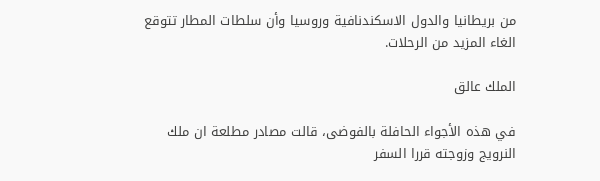من بريطانيا والدول الاسكندنافية وروسيا وأن سلطات المطار تتوقع الغاء المزيد من الرحلات.

الملك عالق

في هذه الأجواء الحافلة بالفوضى، قالت مصادر مطلعة ان ملك النرويج وزوجته قررا السفر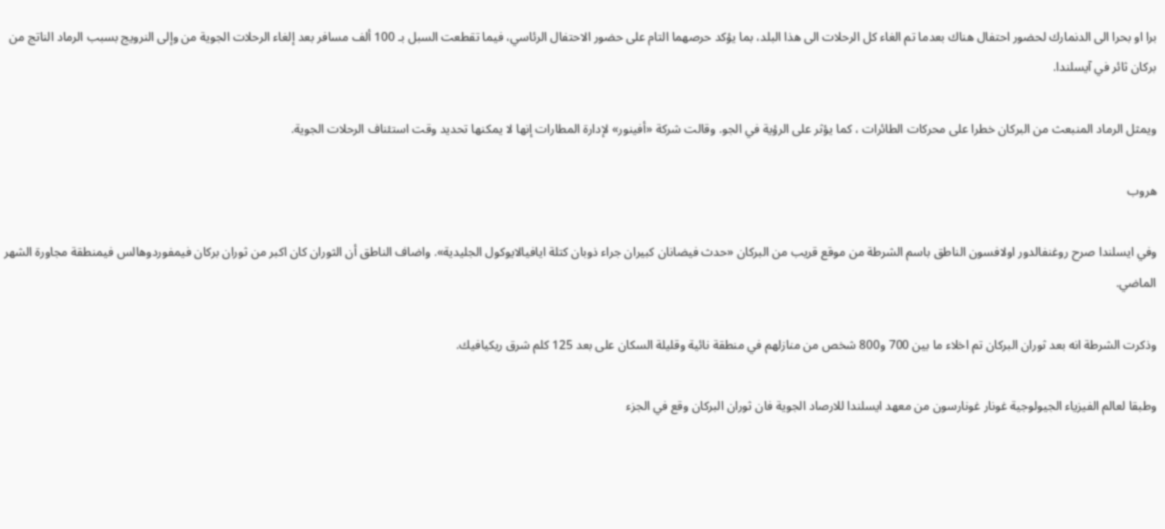برا او بحرا الى الدنمارك لحضور احتفال هناك بعدما تم الغاء كل الرحلات الى هذا البلد، بما يؤكد حرصهما التام على حضور الاحتفال الرئاسي، فيما تقطعت السبل بـ 100 ألف مسافر بعد إلغاء الرحلات الجوية من وإلى النرويج بسبب الرماد الناتج من بركان ثائر في آيسلندا.

ويمثل الرماد المنبعث من البركان خطرا على محركات الطائرات ، كما يؤثر على الرؤية في الجو. وقالت شركة «أفينور» لإدارة المطارات إنها لا يمكنها تحديد وقت استئناف الرحلات الجوية.

هروب

وفي ايسلندا صرح روغنفالدور اولافسون الناطق باسم الشرطة من موقع قريب من البركان «حدث فيضانان كبيران جراء ذوبان كتلة ايافيالايوكول الجليدية». واضاف الناطق أن الثوران كان اكبر من ثوران بركان فيمفوردوهالس فيمنطقة مجاورة الشهر الماضي.

وذكرت الشرطة انه بعد ثوران البركان تم اخلاء ما بين 700 و800 شخص من منازلهم في منطقة نائية وقليلة السكان على بعد 125 كلم شرق ريكيافيك.

وطبقا لعالم الفيزياء الجيولوجية غونار غونارسون من معهد ايسلندا للارصاد الجوية فان ثوران البركان وقع في الجزء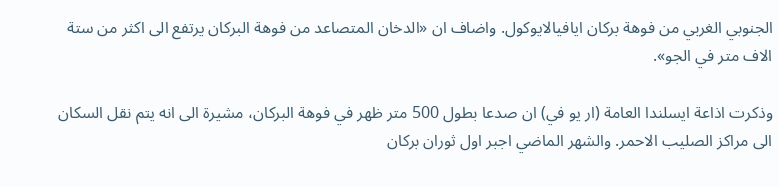الجنوبي الغربي من فوهة بركان ايافيالايوكول. واضاف ان «الدخان المتصاعد من فوهة البركان يرتفع الى اكثر من ستة الاف متر في الجو».

وذكرت اذاعة ايسلندا العامة (ار يو في) ان صدعا بطول 500 متر ظهر في فوهة البركان، مشيرة الى انه يتم نقل السكان الى مراكز الصليب الاحمر. والشهر الماضي اجبر اول ثوران بركان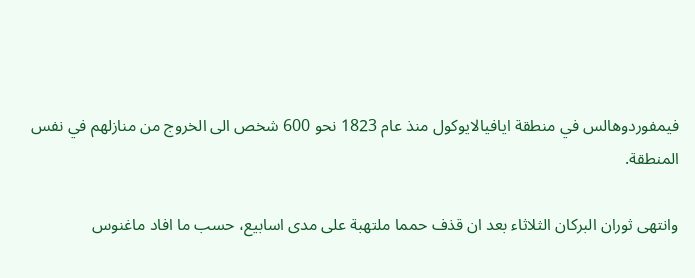فيمفوردوهالس في منطقة ايافيالايوكول منذ عام 1823 نحو 600 شخص الى الخروج من منازلهم في نفس المنطقة.

وانتهى ثوران البركان الثلاثاء بعد ان قذف حمما ملتهبة على مدى اسابيع، حسب ما افاد ماغنوس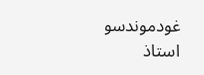غودموندسو استاذ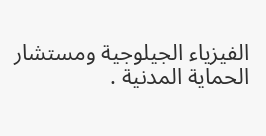الفيزياء الجيلوجية ومستشار الحماية المدنية .